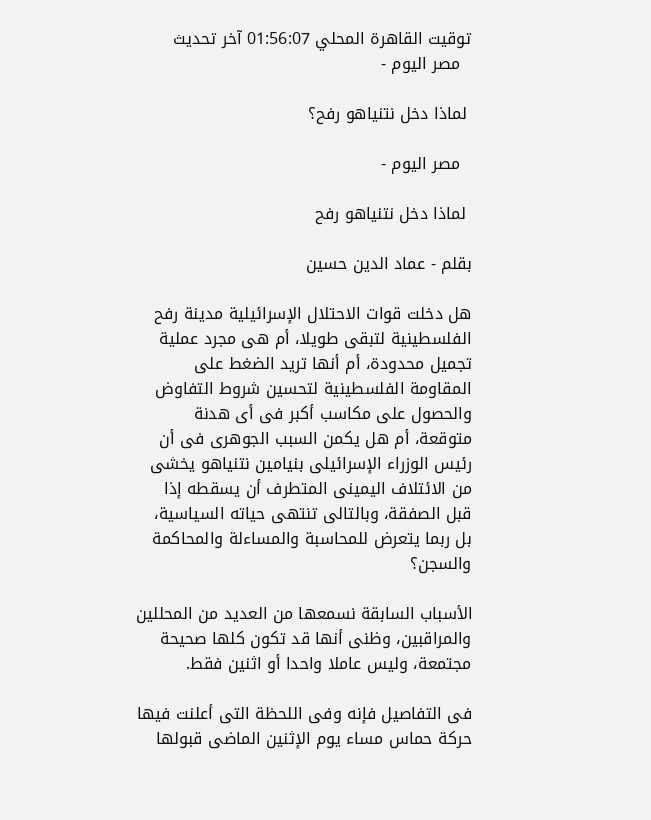توقيت القاهرة المحلي 01:56:07 آخر تحديث
  مصر اليوم -

 لماذا دخل نتنياهو رفح؟

  مصر اليوم -

 لماذا دخل نتنياهو رفح

بقلم - عماد الدين حسين

هل دخلت قوات الاحتلال الإسرائيلية مدينة رفح الفلسطينية لتبقى طويلا، أم هى مجرد عملية تجميل محدودة، أم أنها تريد الضغط على المقاومة الفلسطينية لتحسين شروط التفاوض والحصول على مكاسب أكبر فى أى هدنة متوقعة، أم هل يكمن السبب الجوهرى فى أن رئيس الوزراء الإسرائيلى بنيامين نتنياهو يخشى من الائتلاف اليمينى المتطرف أن يسقطه إذا قبل الصفقة، وبالتالى تنتهى حياته السياسية، بل ربما يتعرض للمحاسبة والمساءلة والمحاكمة والسجن؟

الأسباب السابقة نسمعها من العديد من المحللين والمراقبين، وظنى أنها قد تكون كلها صحيحة مجتمعة، وليس عاملا واحدا أو اثنين فقط.

فى التفاصيل فإنه وفى اللحظة التى أعلنت فيها حركة حماس مساء يوم الإثنين الماضى قبولها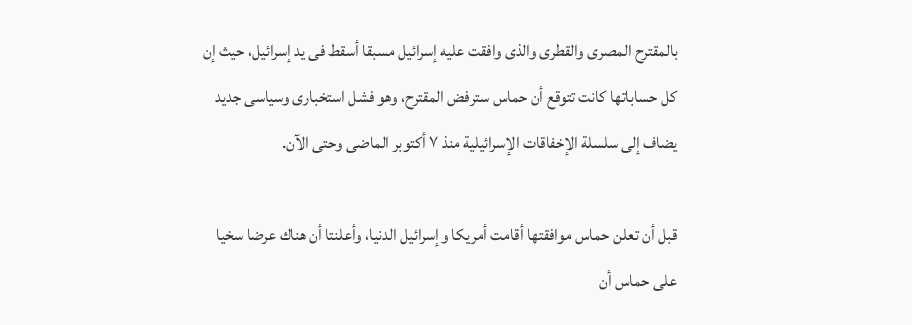بالمقترح المصرى والقطرى والذى وافقت عليه إسرائيل مسبقا أسقط فى يد إسرائيل، حيث إن كل حساباتها كانت تتوقع أن حماس سترفض المقترح، وهو فشل استخبارى وسياسى جديد يضاف إلى سلسلة الإخفاقات الإسرائيلية منذ ٧ أكتوبر الماضى وحتى الآن.

قبل أن تعلن حماس موافقتها أقامت أمريكا وإسرائيل الدنيا، وأعلنتا أن هناك عرضا سخيا على حماس أن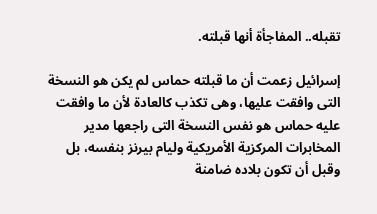تقبله.. المفاجأة أنها قبلته.

إسرائيل زعمت أن ما قبلته حماس لم يكن هو النسخة التى وافقت عليها، وهى تكذب كالعادة لأن ما وافقت عليه حماس هو نفس النسخة التى راجعها مدير المخابرات المركزية الأمريكية وليام بيرنز بنفسه، بل وقبل أن تكون بلاده ضامنة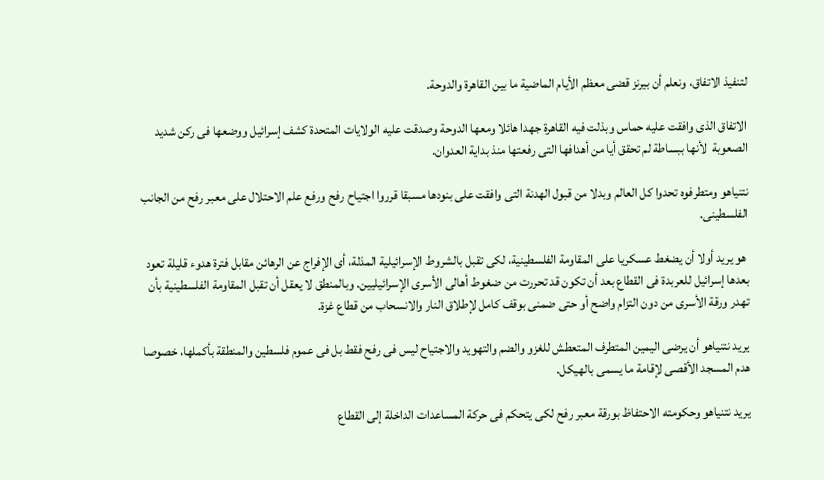لتنفيذ الاتفاق، ونعلم أن بيرنز قضى معظم الأيام الماضية ما بين القاهرة والدوحة.

الاتفاق الذى وافقت عليه حماس وبذلت فيه القاهرة جهدا هائلا ومعها الدوحة وصدقت عليه الولايات المتحدة كشف إسرائيل ووضعها فى ركن شديد الصعوبة  لأنها ببساطة لم تحقق أيا من أهدافها التى رفعتها منذ بداية العدوان.

نتنياهو ومتطرفوه تحدوا كل العالم وبدلا من قبول الهدنة التى وافقت على بنودها مسبقا قرروا اجتياح رفح ورفع علم الاحتلال على معبر رفح من الجانب الفلسطينى.

 هو يريد أولا أن يضغط عسكريا على المقاومة الفلسطينية، لكى تقبل بالشروط الإسرائيلية المذلة، أى الإفراج عن الرهائن مقابل فترة هدوء قليلة تعود بعدها إسرائيل للعربدة فى القطاع بعد أن تكون قد تحررت من ضغوط أهالى الأسرى الإسرائيليين. وبالمنطق لا يعقل أن تقبل المقاومة الفلسطينية بأن تهدر ورقة الأسرى من دون التزام واضح أو حتى ضمنى بوقف كامل لإطلاق النار والانسحاب من قطاع غزة.

يريد نتنياهو أن يرضى اليمين المتطرف المتعطش للغزو والضم والتهويد والاجتياح ليس فى رفح فقط بل فى عموم فلسطين والمنطقة بأكملها، خصوصا هدم المسجد الأقصى لإقامة ما يسمى بالهيكل.

يريد نتنياهو وحكومته الاحتفاظ بورقة معبر رفح لكى يتحكم فى حركة المساعدات الداخلة إلى القطاع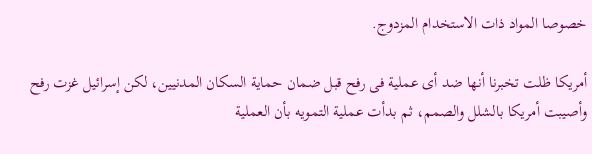خصوصا المواد ذات الاستخدام المزدوج.

أمريكا ظلت تخبرنا أنها ضد أى عملية فى رفح قبل ضمان حماية السكان المدنيين، لكن إسرائيل غزت رفح وأصيبت أمريكا بالشلل والصمم، ثم بدأت عملية التمويه بأن العملية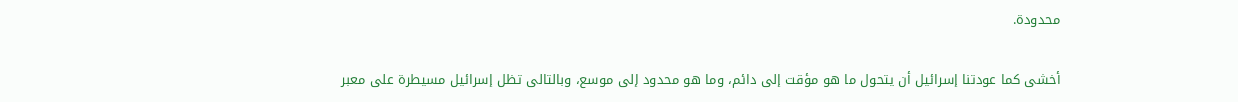محدودة.

أخشى كما عودتنا إسرائيل أن يتحول ما هو مؤقت إلى دائم، وما هو محدود إلى موسع، وبالتالى تظل إسرائيل مسيطرة على معبر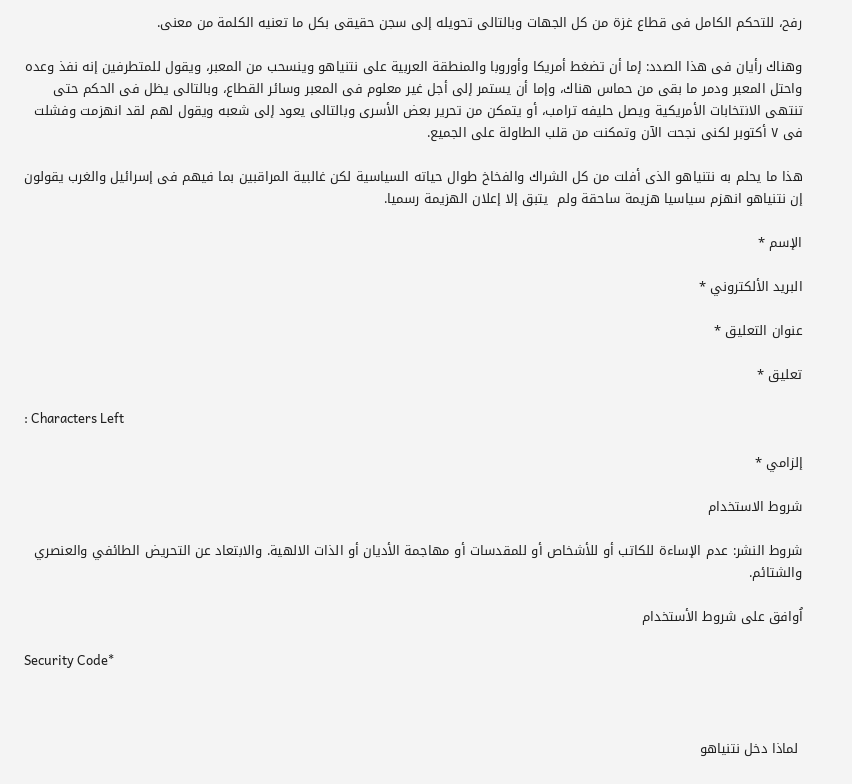رفح، للتحكم الكامل فى قطاع غزة من كل الجهات وبالتالى تحويله إلى سجن حقيقى بكل ما تعنيه الكلمة من معنى.

وهناك رأيان فى هذا الصدد: إما أن تضغط أمريكا وأوروبا والمنطقة العربية على نتنياهو وينسحب من المعبر، ويقول للمتطرفين إنه نفذ وعده واحتل المعبر ودمر ما بقى من حماس هناك، وإما أن يستمر إلى أجل غير معلوم فى المعبر وسائر القطاع، وبالتالى يظل فى الحكم حتى تنتهى الانتخابات الأمريكية ويصل حليفه ترامب، أو يتمكن من تحرير بعض الأسرى وبالتالى يعود إلى شعبه ويقول لهم لقد انهزمت وفشلت فى ٧ أكتوبر لكنى نجحت الآن وتمكنت من قلب الطاولة على الجميع.

هذا ما يحلم به نتنياهو الذى أفلت من كل الشراك والفخاخ طوال حياته السياسية لكن غالبية المراقبين بما فيهم فى إسرائيل والغرب يقولون إن نتنياهو انهزم سياسيا هزيمة ساحقة ولم  يتبق إلا إعلان الهزيمة رسميا.

الإسم *

البريد الألكتروني *

عنوان التعليق *

تعليق *

: Characters Left

إلزامي *

شروط الاستخدام

شروط النشر: عدم الإساءة للكاتب أو للأشخاص أو للمقدسات أو مهاجمة الأديان أو الذات الالهية. والابتعاد عن التحريض الطائفي والعنصري والشتائم.

اُوافق على شروط الأستخدام

Security Code*



 لماذا دخل نتنياهو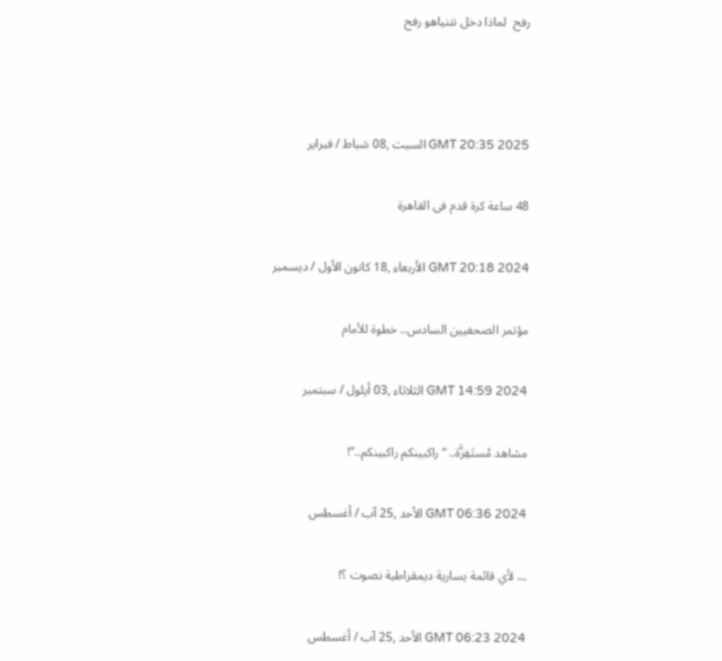رفح  لماذا دخل نتنياهو رفح



GMT 20:35 2025 السبت ,08 شباط / فبراير

48 ساعة كرة قدم فى القاهرة

GMT 20:18 2024 الأربعاء ,18 كانون الأول / ديسمبر

مؤتمر الصحفيين السادس.. خطوة للأمام

GMT 14:59 2024 الثلاثاء ,03 أيلول / سبتمبر

مشاهد مُستَفِزَّة.. “راكبينكم راكبينكم..”!

GMT 06:36 2024 الأحد ,25 آب / أغسطس

… لأي قائمة يسارية ديمقراطية نصوت ؟!

GMT 06:23 2024 الأحد ,25 آب / أغسطس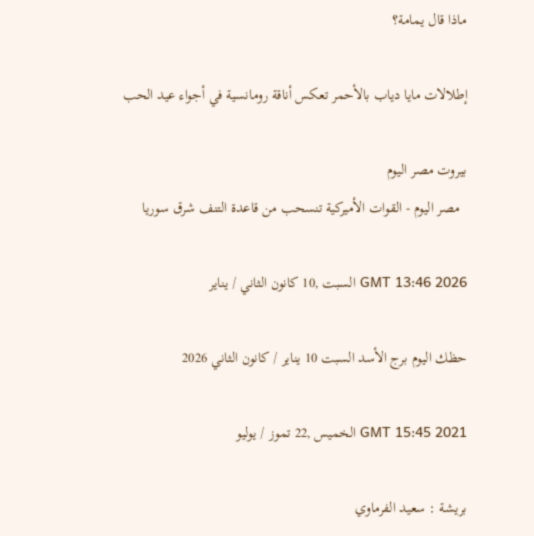ماذا قال يمامة؟

إطلالات مايا دياب بالأحمر تعكس أناقة رومانسية في أجواء عيد الحب

بيروت مصر اليوم
  مصر اليوم - القوات الأميركية تنسحب من قاعدة التنف شرق سوريا

GMT 13:46 2026 السبت ,10 كانون الثاني / يناير

حظك اليوم برج الأسد السبت 10 يناير / كانون الثاني 2026

GMT 15:45 2021 الخميس ,22 تموز / يوليو

بريشة : سعيد الفرماوي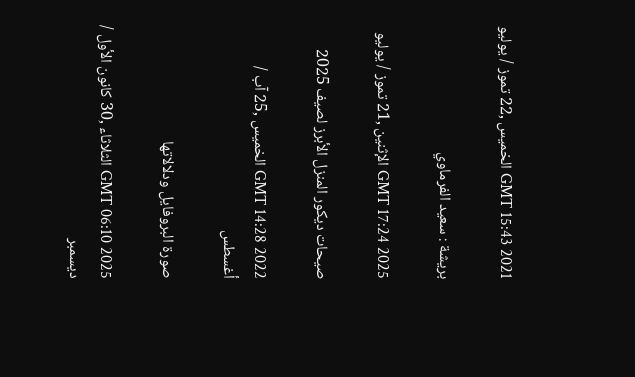GMT 15:43 2021 الخميس ,22 تموز / يوليو

بريشة : سعيد الفرماوي

GMT 17:24 2025 الإثنين ,21 تموز / يوليو

صيحات ديكور المنزل الأبرز لصيف 2025

GMT 14:28 2022 الخميس ,25 آب / أغسطس

صورة البروفايل ودلالاتها

GMT 06:10 2025 الثلاثاء ,30 كانون الأول / ديسمبر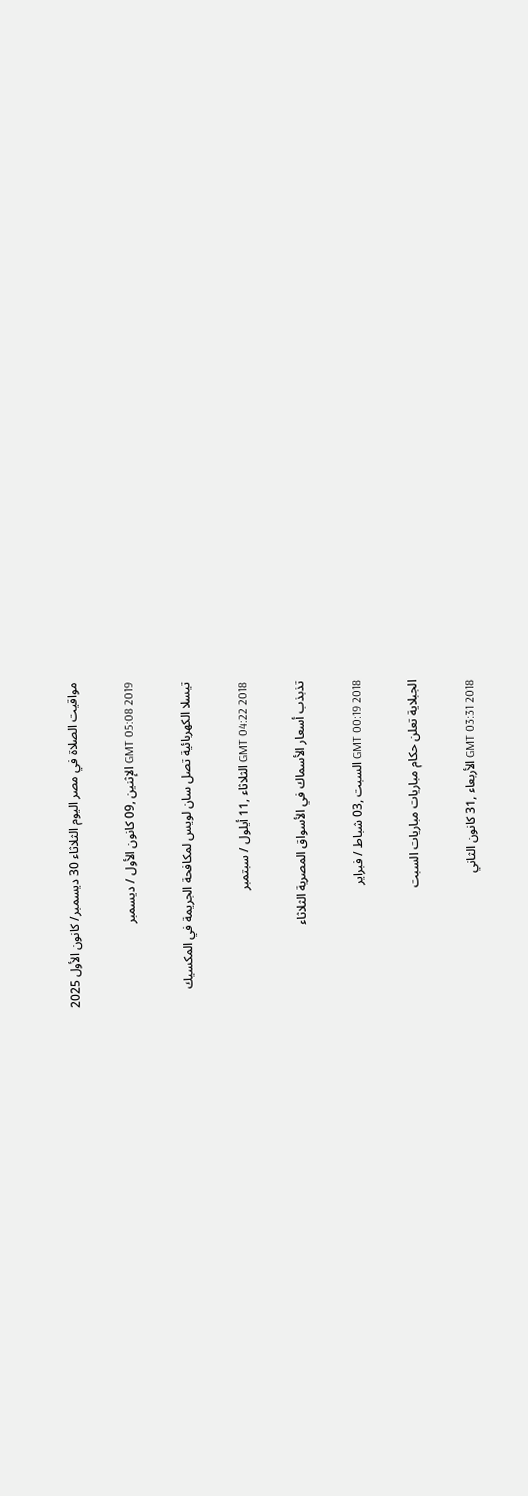مواقيت الصلاة في مصر اليوم الثلاثاء 30 ديسمبر/ كانون الأول 2025

GMT 05:08 2019 الإثنين ,09 كانون الأول / ديسمبر

تيسلا الكهربائية تصل سان لويس لمكافحة الجريمة في المكسيك

GMT 04:22 2018 الثلاثاء ,11 أيلول / سبتمبر

تذبذب أسعار الأسماك في الأسواق المصرية الثلاثاء

GMT 00:19 2018 السبت ,03 شباط / فبراير

الجبلاية تعلن حكام مباريات مباريات السبت

GMT 03:31 2018 الأربعاء ,31 كانون الثاني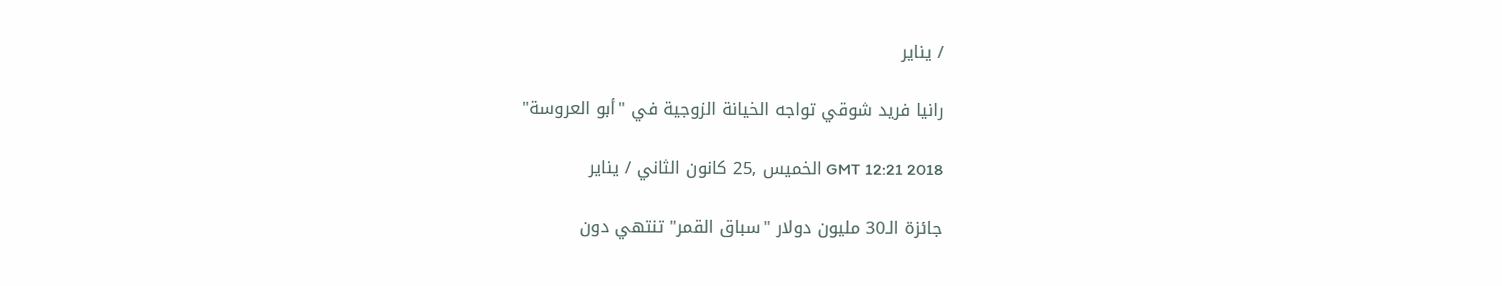/ يناير

رانيا فريد شوقي تواجه الخيانة الزوجية في "أبو العروسة"

GMT 12:21 2018 الخميس ,25 كانون الثاني / يناير

جائزة الـ30 مليون دولار "سباق القمر" تنتهي دون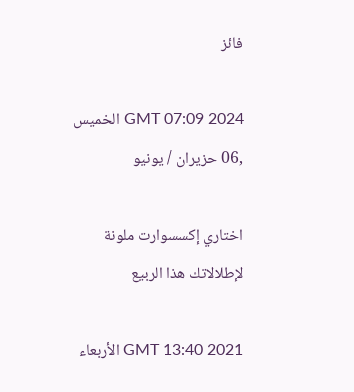فائز

GMT 07:09 2024 الخميس ,06 حزيران / يونيو

اختاري إكسسوارت ملونة لإطلالاتك هذا الربيع

GMT 13:40 2021 الأربعاء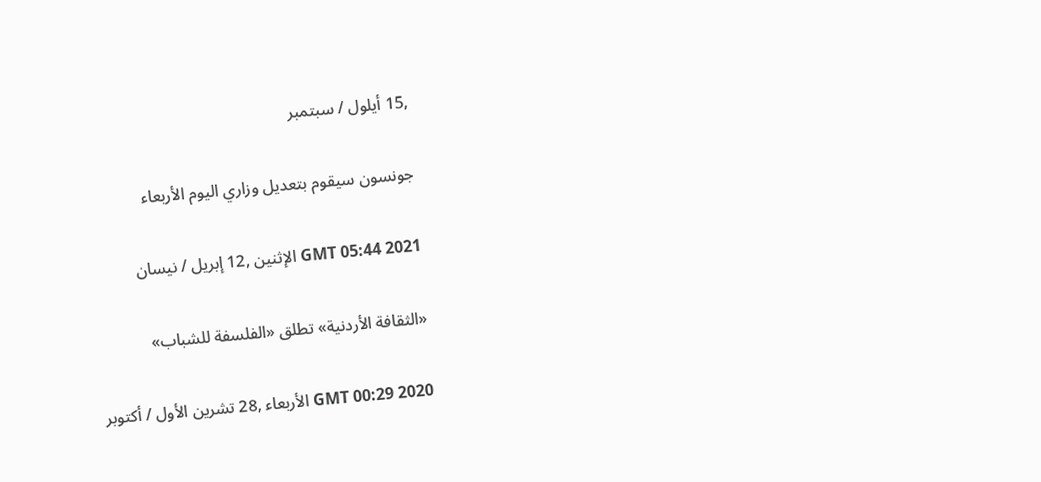,15 أيلول / سبتمبر

جونسون سيقوم بتعديل وزاري اليوم الأربعاء

GMT 05:44 2021 الإثنين ,12 إبريل / نيسان

«الثقافة الأردنية» تطلق «الفلسفة للشباب»

GMT 00:29 2020 الأربعاء ,28 تشرين الأول / أكتوبر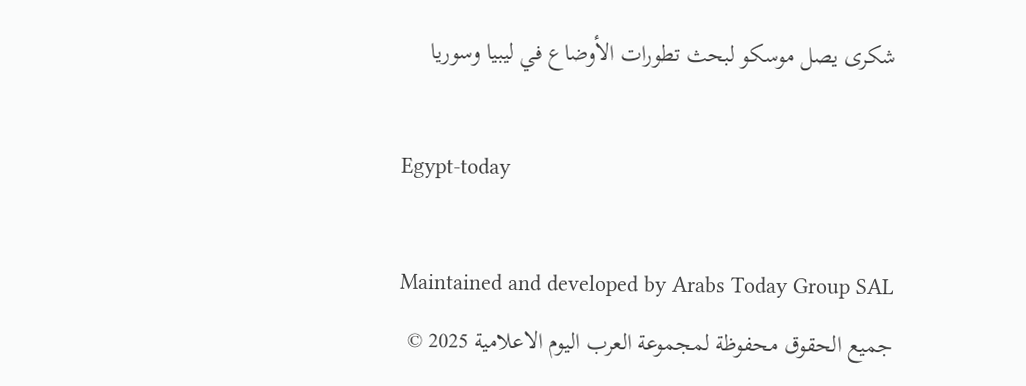شكرى يصل موسكو لبحث تطورات الأوضاع في ليبيا وسوريا

Egypt-today

Maintained and developed by Arabs Today Group SAL
جميع الحقوق محفوظة لمجموعة العرب اليوم الاعلامية 2025 ©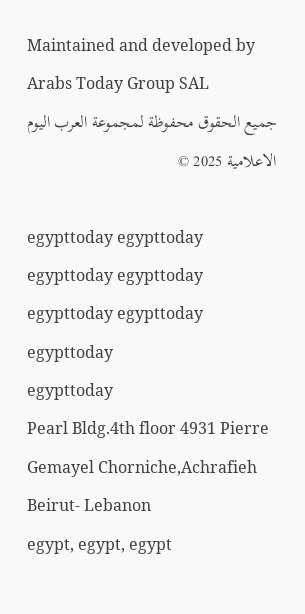Maintained and developed by Arabs Today Group SAL
جميع الحقوق محفوظة لمجموعة العرب اليوم الاعلامية 2025 ©

egypttoday egypttoday egypttoday egypttoday
egypttoday egypttoday egypttoday
egypttoday
Pearl Bldg.4th floor 4931 Pierre Gemayel Chorniche,Achrafieh Beirut- Lebanon
egypt, egypt, egypt